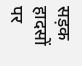सड़क हादसों पर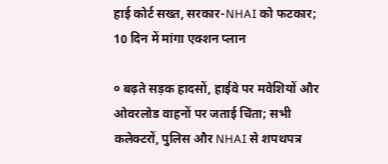हाई कोर्ट सख्त, सरकार-NHAI को फटकार; 10 दिन में मांगा एक्शन प्लान

० बढ़ते सड़क हादसों, हाईवे पर मवेशियों और ओवरलोड वाहनों पर जताई चिंता; सभी कलेक्टरों, पुलिस और NHAI से शपथपत्र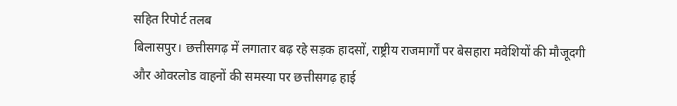सहित रिपोर्ट तलब
बिलासपुर। छत्तीसगढ़ में लगातार बढ़ रहे सड़क हादसों, राष्ट्रीय राजमार्गों पर बेसहारा मवेशियों की मौजूदगी और ओवरलोड वाहनों की समस्या पर छत्तीसगढ़ हाई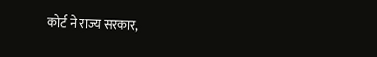कोर्ट ने राज्य सरकार,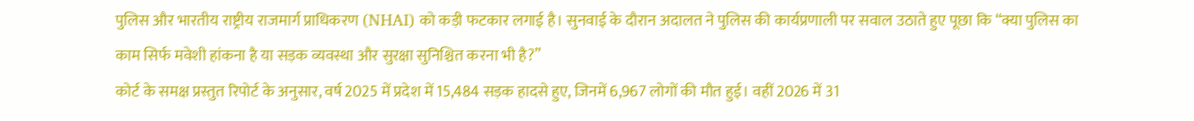पुलिस और भारतीय राष्ट्रीय राजमार्ग प्राधिकरण (NHAI) को कड़ी फटकार लगाई है। सुनवाई के दौरान अदालत ने पुलिस की कार्यप्रणाली पर सवाल उठाते हुए पूछा कि “क्या पुलिस का काम सिर्फ मवेशी हांकना है या सड़क व्यवस्था और सुरक्षा सुनिश्चित करना भी है?”
कोर्ट के समक्ष प्रस्तुत रिपोर्ट के अनुसार, वर्ष 2025 में प्रदेश में 15,484 सड़क हादसे हुए, जिनमें 6,967 लोगों की मौत हुई। वहीं 2026 में 31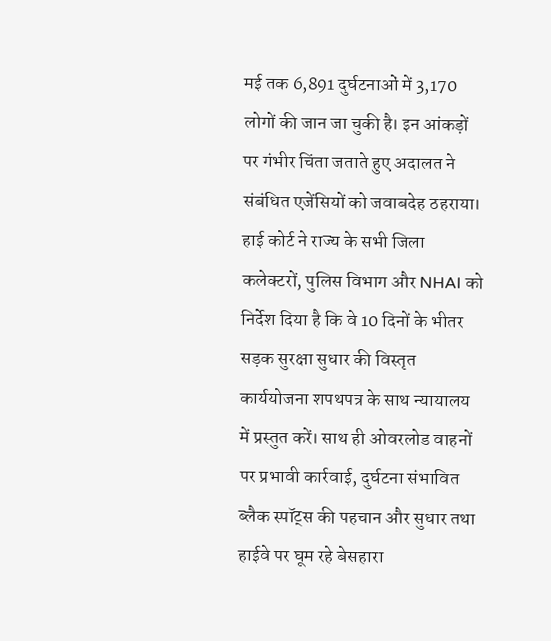मई तक 6,891 दुर्घटनाओं में 3,170 लोगों की जान जा चुकी है। इन आंकड़ों पर गंभीर चिंता जताते हुए अदालत ने संबंधित एजेंसियों को जवाबदेह ठहराया।
हाई कोर्ट ने राज्य के सभी जिला कलेक्टरों, पुलिस विभाग और NHAI को निर्देश दिया है कि वे 10 दिनों के भीतर सड़क सुरक्षा सुधार की विस्तृत कार्ययोजना शपथपत्र के साथ न्यायालय में प्रस्तुत करें। साथ ही ओवरलोड वाहनों पर प्रभावी कार्रवाई, दुर्घटना संभावित ब्लैक स्पॉट्स की पहचान और सुधार तथा हाईवे पर घूम रहे बेसहारा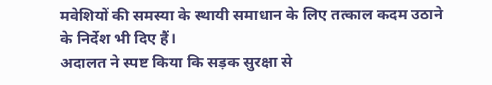मवेशियों की समस्या के स्थायी समाधान के लिए तत्काल कदम उठाने के निर्देश भी दिए हैं।
अदालत ने स्पष्ट किया कि सड़क सुरक्षा से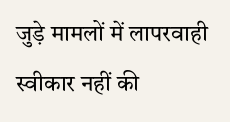जुड़े मामलों में लापरवाही स्वीकार नहीं की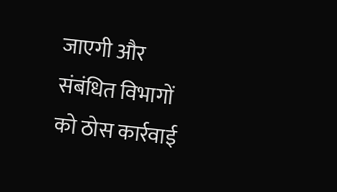जाएगी और संबंधित विभागों को ठोस कार्रवाई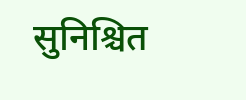सुनिश्चित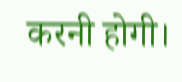करनी होगी।